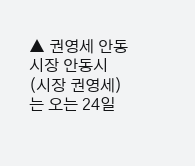▲ 권영세 안동시장 안동시(시장 권영세)는 오는 24일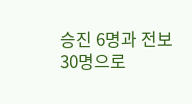승진 6명과 전보 30명으로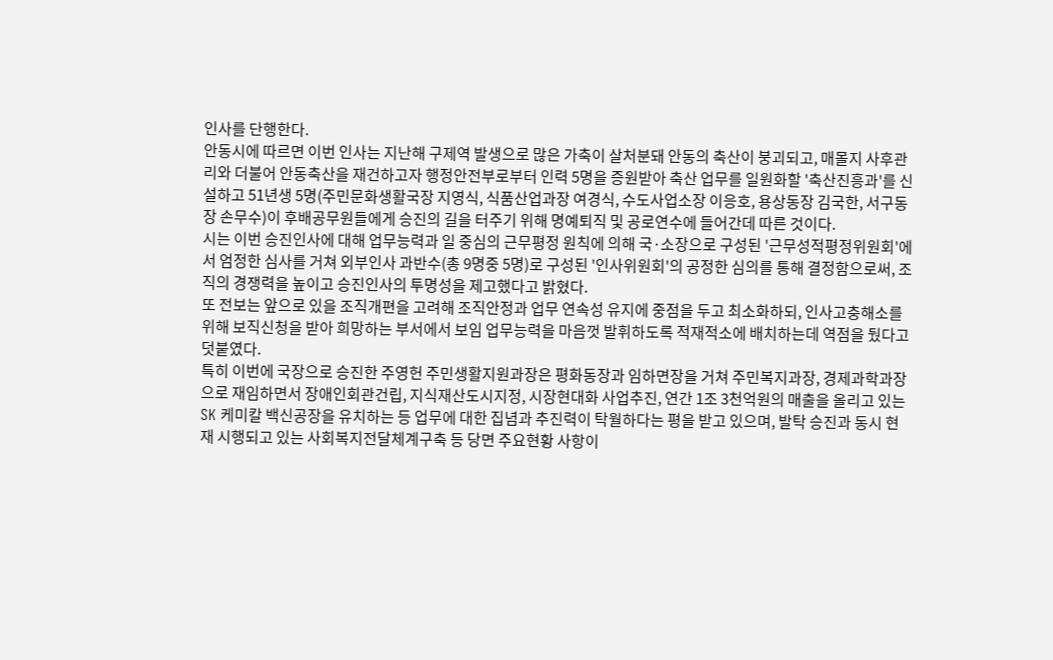인사를 단행한다.
안동시에 따르면 이번 인사는 지난해 구제역 발생으로 많은 가축이 살처분돼 안동의 축산이 붕괴되고, 매몰지 사후관리와 더불어 안동축산을 재건하고자 행정안전부로부터 인력 5명을 증원받아 축산 업무를 일원화할 '축산진흥과'를 신설하고 51년생 5명(주민문화생활국장 지영식, 식품산업과장 여경식, 수도사업소장 이응호, 용상동장 김국한, 서구동장 손무수)이 후배공무원들에게 승진의 길을 터주기 위해 명예퇴직 및 공로연수에 들어간데 따른 것이다.
시는 이번 승진인사에 대해 업무능력과 일 중심의 근무평정 원칙에 의해 국·소장으로 구성된 '근무성적평정위원회'에서 엄정한 심사를 거쳐 외부인사 과반수(총 9명중 5명)로 구성된 '인사위원회'의 공정한 심의를 통해 결정함으로써, 조직의 경쟁력을 높이고 승진인사의 투명성을 제고했다고 밝혔다.
또 전보는 앞으로 있을 조직개편을 고려해 조직안정과 업무 연속성 유지에 중점을 두고 최소화하되, 인사고충해소를 위해 보직신청을 받아 희망하는 부서에서 보임 업무능력을 마음껏 발휘하도록 적재적소에 배치하는데 역점을 뒀다고 덧붙였다.
특히 이번에 국장으로 승진한 주영헌 주민생활지원과장은 평화동장과 임하면장을 거쳐 주민복지과장, 경제과학과장으로 재임하면서 장애인회관건립, 지식재산도시지정, 시장현대화 사업추진, 연간 1조 3천억원의 매출을 올리고 있는 SK 케미칼 백신공장을 유치하는 등 업무에 대한 집념과 추진력이 탁월하다는 평을 받고 있으며, 발탁 승진과 동시 현재 시행되고 있는 사회복지전달체계구축 등 당면 주요현황 사항이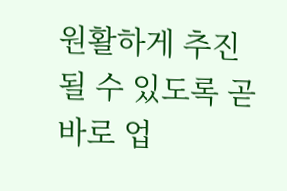원활하게 추진될 수 있도록 곧바로 업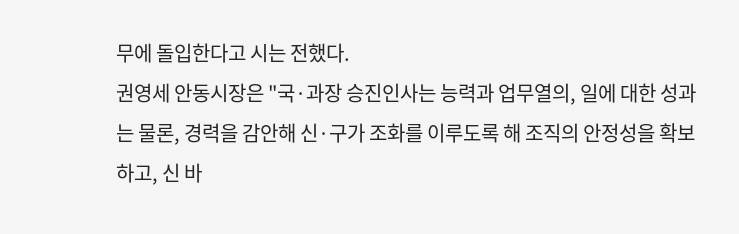무에 돌입한다고 시는 전했다.
권영세 안동시장은 "국·과장 승진인사는 능력과 업무열의, 일에 대한 성과는 물론, 경력을 감안해 신·구가 조화를 이루도록 해 조직의 안정성을 확보하고, 신 바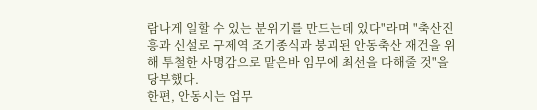람나게 일할 수 있는 분위기를 만드는데 있다"라며 "축산진흥과 신설로 구제역 조기종식과 붕괴된 안동축산 재건을 위해 투철한 사명감으로 맡은바 임무에 최선을 다해줄 것"을 당부했다.
한편, 안동시는 업무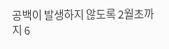공백이 발생하지 않도록 2월초까지 6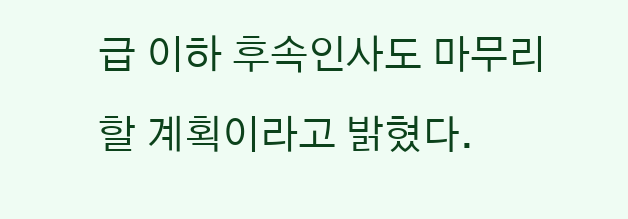급 이하 후속인사도 마무리할 계획이라고 밝혔다.